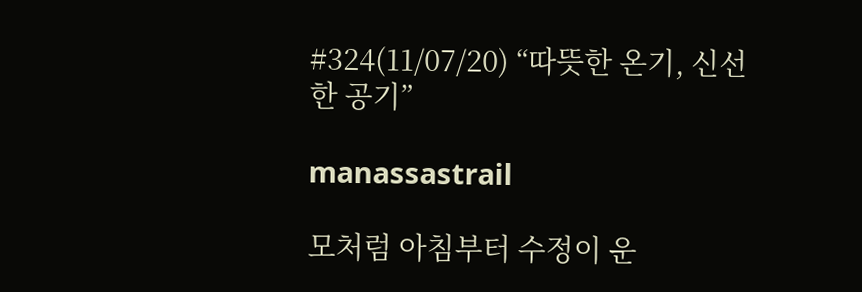#324(11/07/20) “따뜻한 온기, 신선한 공기”

manassastrail

모처럼 아침부터 수정이 운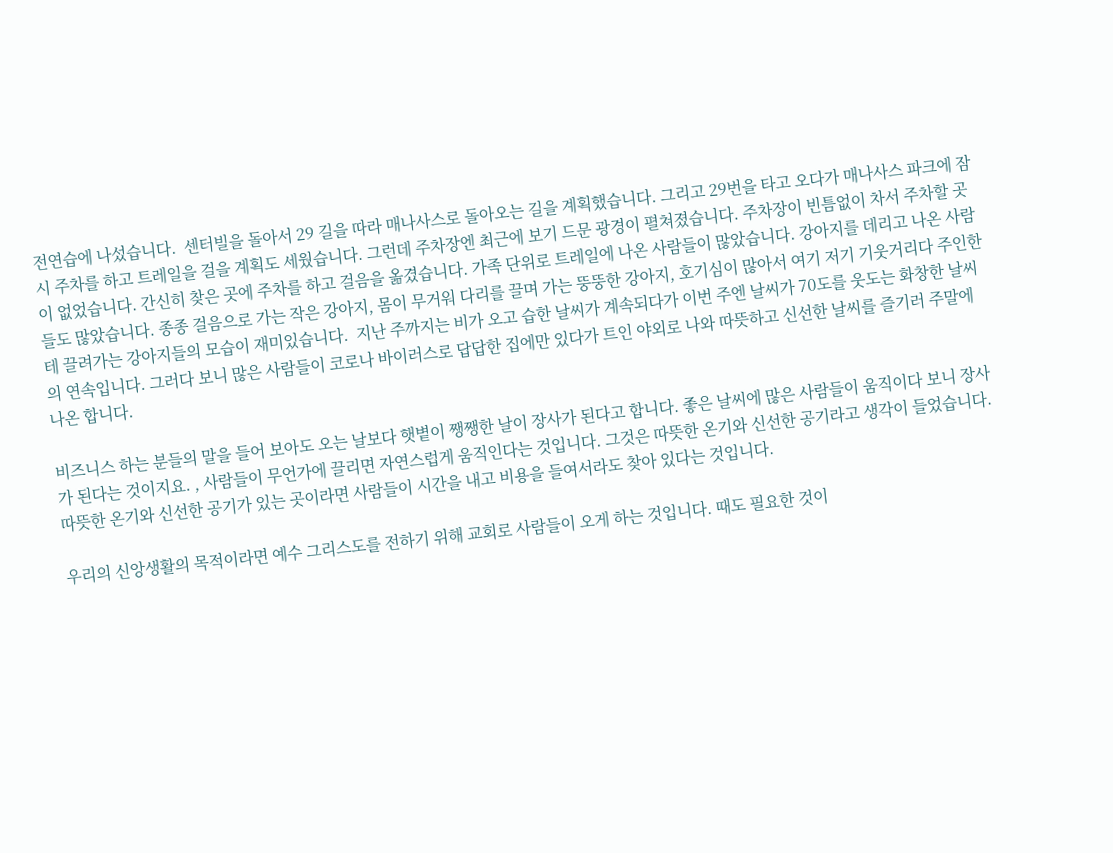전연습에 나섰습니다.  센터빌을 돌아서 29 길을 따라 매나사스로 돌아오는 길을 계획했습니다. 그리고 29번을 타고 오다가 매나사스 파크에 잠시 주차를 하고 트레일을 걸을 계획도 세웠습니다. 그런데 주차장엔 최근에 보기 드문 광경이 펼쳐졌습니다. 주차장이 빈틈없이 차서 주차할 곳이 없었습니다. 간신히 찾은 곳에 주차를 하고 걸음을 옮겼습니다. 가족 단위로 트레일에 나온 사람들이 많았습니다. 강아지를 데리고 나온 사람들도 많았습니다. 종종 걸음으로 가는 작은 강아지, 몸이 무거워 다리를 끌며 가는 뚱뚱한 강아지, 호기심이 많아서 여기 저기 기웃거리다 주인한테 끌려가는 강아지들의 모습이 재미있습니다.  지난 주까지는 비가 오고 습한 날씨가 계속되다가 이번 주엔 날씨가 70도를 웃도는 화창한 날씨의 연속입니다. 그러다 보니 많은 사람들이 코로나 바이러스로 답답한 집에만 있다가 트인 야외로 나와 따뜻하고 신선한 날씨를 즐기러 주말에 나온 합니다.

비즈니스 하는 분들의 말을 들어 보아도 오는 날보다 햇볕이 쨍쨍한 날이 장사가 된다고 합니다. 좋은 날씨에 많은 사람들이 움직이다 보니 장사가 된다는 것이지요. , 사람들이 무언가에 끌리면 자연스럽게 움직인다는 것입니다. 그것은 따뜻한 온기와 신선한 공기라고 생각이 들었습니다. 따뜻한 온기와 신선한 공기가 있는 곳이라면 사람들이 시간을 내고 비용을 들여서라도 찾아 있다는 것입니다.

우리의 신앙생활의 목적이라면 예수 그리스도를 전하기 위해 교회로 사람들이 오게 하는 것입니다. 때도 필요한 것이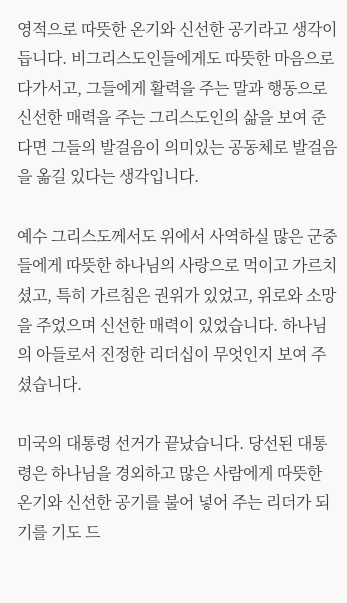영적으로 따뜻한 온기와 신선한 공기라고 생각이 듭니다. 비그리스도인들에게도 따뜻한 마음으로 다가서고, 그들에게 활력을 주는 말과 행동으로 신선한 매력을 주는 그리스도인의 삶을 보여 준다면 그들의 발걸음이 의미있는 공동체로 발걸음을 옮길 있다는 생각입니다.

예수 그리스도께서도 위에서 사역하실 많은 군중들에게 따뜻한 하나님의 사랑으로 먹이고 가르치셨고, 특히 가르침은 권위가 있었고, 위로와 소망을 주었으며 신선한 매력이 있었습니다. 하나님의 아들로서 진정한 리더십이 무엇인지 보여 주셨습니다.

미국의 대통령 선거가 끝났습니다. 당선된 대통령은 하나님을 경외하고 많은 사람에게 따뜻한 온기와 신선한 공기를 불어 넣어 주는 리더가 되기를 기도 드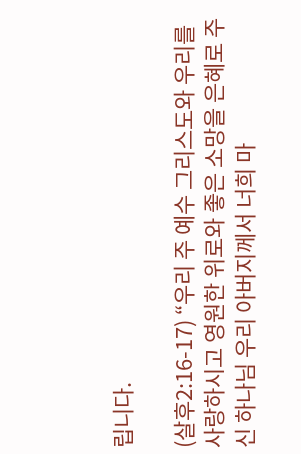립니다.

(살후2:16-17) “우리 주 예수 그리스도와 우리를 사랑하시고 영원한 위로와 좋은 소망을 은혜로 주신 하나님 우리 아버지께서 너희 마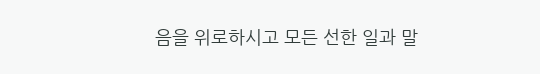음을 위로하시고 모든 선한 일과 말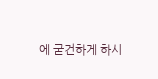에 굳건하게 하시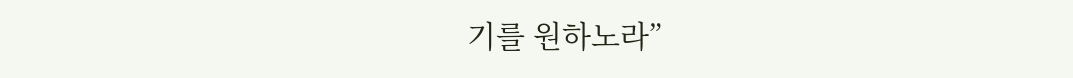기를 원하노라”